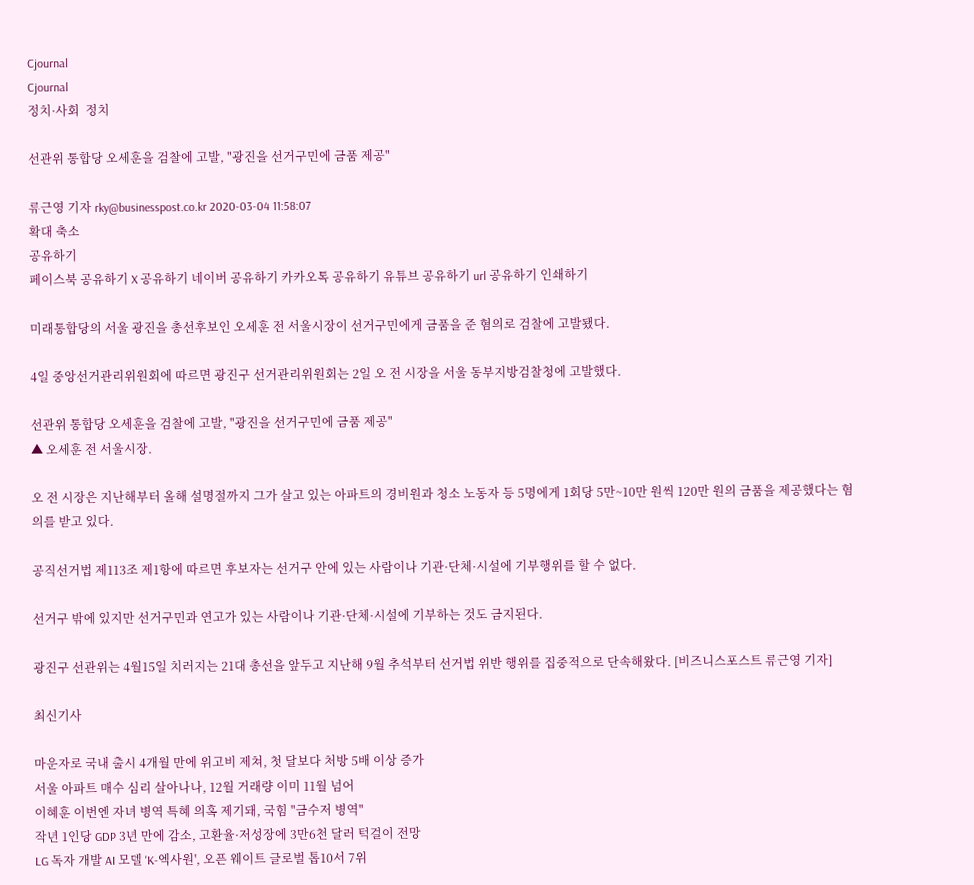Cjournal
Cjournal
정치·사회  정치

선관위 통합당 오세훈을 검찰에 고발, "광진을 선거구민에 금품 제공"

류근영 기자 rky@businesspost.co.kr 2020-03-04 11:58:07
확대 축소
공유하기
페이스북 공유하기 X 공유하기 네이버 공유하기 카카오톡 공유하기 유튜브 공유하기 url 공유하기 인쇄하기

미래통합당의 서울 광진을 총선후보인 오세훈 전 서울시장이 선거구민에게 금품을 준 혐의로 검찰에 고발됐다.

4일 중앙선거관리위원회에 따르면 광진구 선거관리위원회는 2일 오 전 시장을 서울 동부지방검찰청에 고발했다.

선관위 통합당 오세훈을 검찰에 고발, "광진을 선거구민에 금품 제공"
▲ 오세훈 전 서울시장.

오 전 시장은 지난해부터 올해 설명절까지 그가 살고 있는 아파트의 경비원과 청소 노동자 등 5명에게 1회당 5만~10만 원씩 120만 원의 금품을 제공했다는 혐의를 받고 있다.

공직선거법 제113조 제1항에 따르면 후보자는 선거구 안에 있는 사람이나 기관·단체·시설에 기부행위를 할 수 없다.

선거구 밖에 있지만 선거구민과 연고가 있는 사람이나 기관·단체·시설에 기부하는 것도 금지된다.

광진구 선관위는 4월15일 치러지는 21대 총선을 앞두고 지난해 9월 추석부터 선거법 위반 행위를 집중적으로 단속해왔다. [비즈니스포스트 류근영 기자]

최신기사

마운자로 국내 출시 4개월 만에 위고비 제쳐, 첫 달보다 처방 5배 이상 증가
서울 아파트 매수 심리 살아나나, 12월 거래량 이미 11월 넘어
이혜훈 이번엔 자녀 병역 특혜 의혹 제기돼, 국힘 "금수저 병역"
작년 1인당 GDP 3년 만에 감소, 고환율·저성장에 3만6천 달러 턱걸이 전망
LG 독자 개발 AI 모델 'K-엑사원', 오픈 웨이트 글로벌 톱10서 7위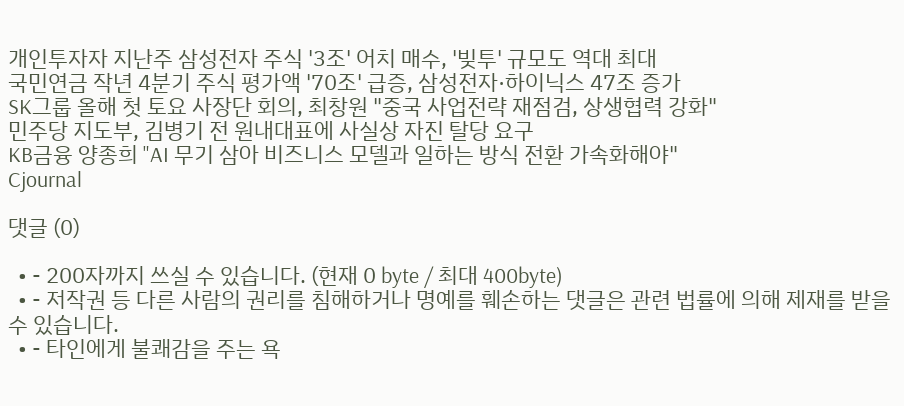개인투자자 지난주 삼성전자 주식 '3조' 어치 매수, '빚투' 규모도 역대 최대
국민연금 작년 4분기 주식 평가액 '70조' 급증, 삼성전자·하이닉스 47조 증가
SK그룹 올해 첫 토요 사장단 회의, 최창원 "중국 사업전략 재점검, 상생협력 강화"
민주당 지도부, 김병기 전 원내대표에 사실상 자진 탈당 요구
KB금융 양종희 "AI 무기 삼아 비즈니스 모델과 일하는 방식 전환 가속화해야"
Cjournal

댓글 (0)

  • - 200자까지 쓰실 수 있습니다. (현재 0 byte / 최대 400byte)
  • - 저작권 등 다른 사람의 권리를 침해하거나 명예를 훼손하는 댓글은 관련 법률에 의해 제재를 받을 수 있습니다.
  • - 타인에게 불쾌감을 주는 욕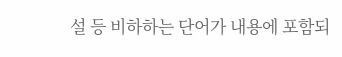설 등 비하하는 단어가 내용에 포함되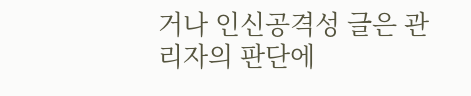거나 인신공격성 글은 관리자의 판단에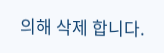의해 삭제 합니다.